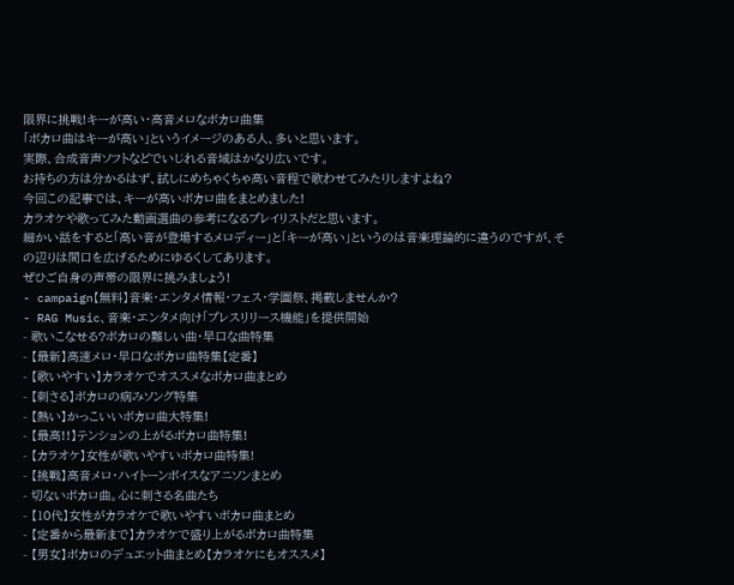限界に挑戦!キーが高い・高音メロなボカロ曲集
「ボカロ曲はキーが高い」というイメージのある人、多いと思います。
実際、合成音声ソフトなどでいじれる音域はかなり広いです。
お持ちの方は分かるはず、試しにめちゃくちゃ高い音程で歌わせてみたりしますよね?
今回この記事では、キーが高いボカロ曲をまとめました!
カラオケや歌ってみた動画選曲の参考になるプレイリストだと思います。
細かい話をすると「高い音が登場するメロディー」と「キーが高い」というのは音楽理論的に違うのですが、その辺りは間口を広げるためにゆるくしてあります。
ぜひご自身の声帯の限界に挑みましょう!
- campaign【無料】音楽・エンタメ情報・フェス・学園祭、掲載しませんか?
- RAG Music、音楽・エンタメ向け「プレスリリース機能」を提供開始
- 歌いこなせる?ボカロの難しい曲・早口な曲特集
- 【最新】高速メロ・早口なボカロ曲特集【定番】
- 【歌いやすい】カラオケでオススメなボカロ曲まとめ
- 【刺さる】ボカロの病みソング特集
- 【熱い】かっこいいボカロ曲大特集!
- 【最高!!】テンションの上がるボカロ曲特集!
- 【カラオケ】女性が歌いやすいボカロ曲特集!
- 【挑戦】高音メロ・ハイトーンボイスなアニソンまとめ
- 切ないボカロ曲。心に刺さる名曲たち
- 【10代】女性がカラオケで歌いやすいボカロ曲まとめ
- 【定番から最新まで】カラオケで盛り上がるボカロ曲特集
- 【男女】ボカロのデュエット曲まとめ【カラオケにもオススメ】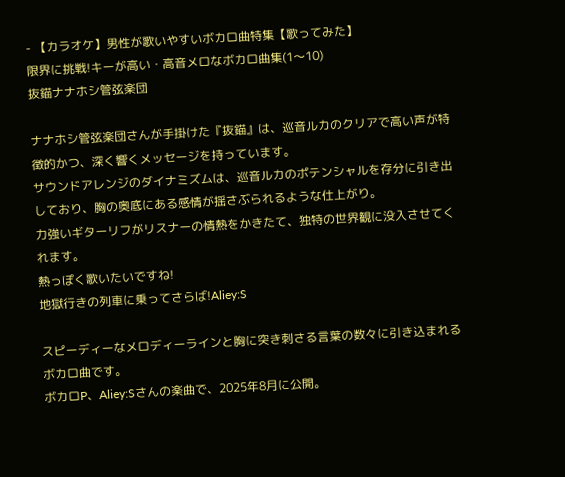- 【カラオケ】男性が歌いやすいボカロ曲特集【歌ってみた】
限界に挑戦!キーが高い・高音メロなボカロ曲集(1〜10)
抜錨ナナホシ管弦楽団

ナナホシ管弦楽団さんが手掛けた『抜錨』は、巡音ルカのクリアで高い声が特徴的かつ、深く響くメッセージを持っています。
サウンドアレンジのダイナミズムは、巡音ルカのポテンシャルを存分に引き出しており、胸の奥底にある感情が揺さぶられるような仕上がり。
力強いギターリフがリスナーの情熱をかきたて、独特の世界観に没入させてくれます。
熱っぽく歌いたいですね!
地獄行きの列車に乗ってさらば!Aliey:S

スピーディーなメロディーラインと胸に突き刺さる言葉の数々に引き込まれるボカロ曲です。
ボカロP、Aliey:Sさんの楽曲で、2025年8月に公開。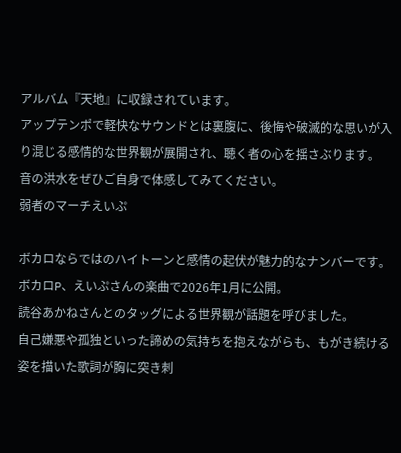アルバム『天地』に収録されています。
アップテンポで軽快なサウンドとは裏腹に、後悔や破滅的な思いが入り混じる感情的な世界観が展開され、聴く者の心を揺さぶります。
音の洪水をぜひご自身で体感してみてください。
弱者のマーチえいぷ

ボカロならではのハイトーンと感情の起伏が魅力的なナンバーです。
ボカロP、えいぷさんの楽曲で2026年1月に公開。
読谷あかねさんとのタッグによる世界観が話題を呼びました。
自己嫌悪や孤独といった諦めの気持ちを抱えながらも、もがき続ける姿を描いた歌詞が胸に突き刺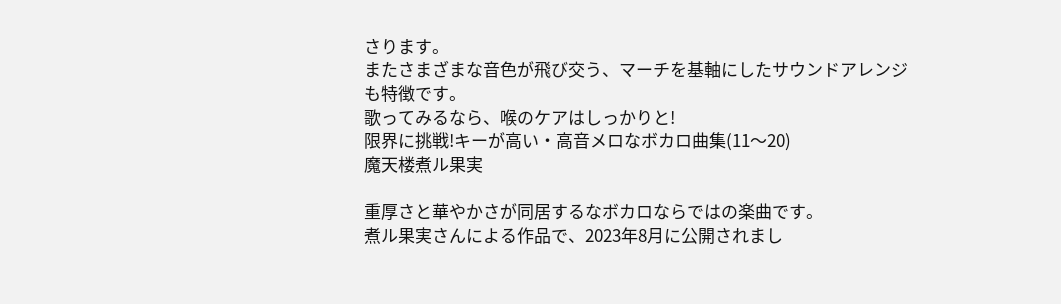さります。
またさまざまな音色が飛び交う、マーチを基軸にしたサウンドアレンジも特徴です。
歌ってみるなら、喉のケアはしっかりと!
限界に挑戦!キーが高い・高音メロなボカロ曲集(11〜20)
魔天楼煮ル果実

重厚さと華やかさが同居するなボカロならではの楽曲です。
煮ル果実さんによる作品で、2023年8月に公開されまし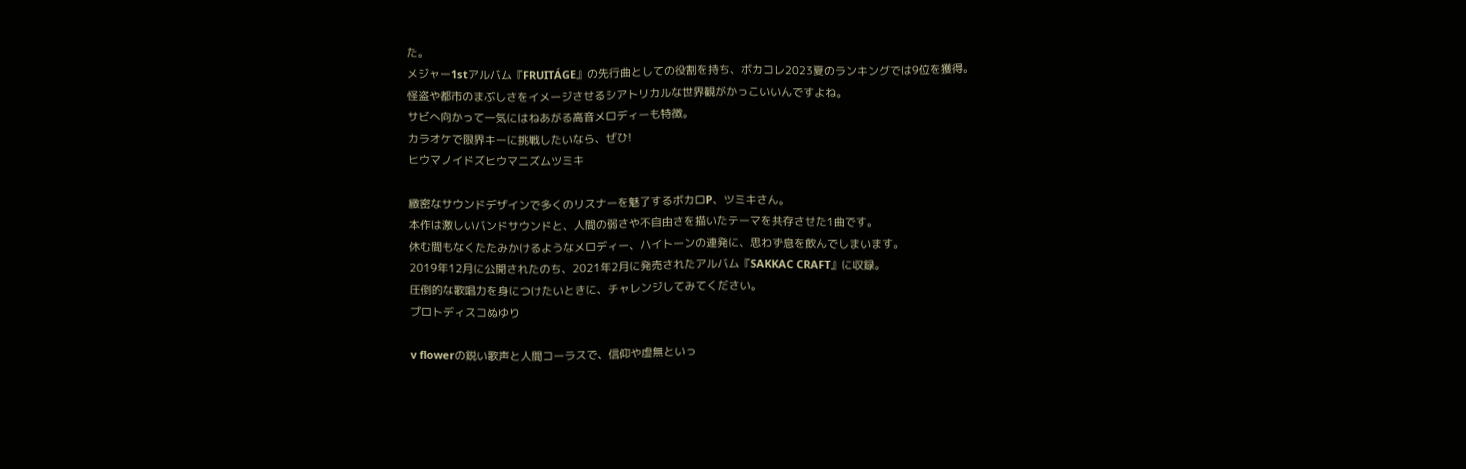た。
メジャー1stアルバム『FRUITÁGE』の先行曲としての役割を持ち、ボカコレ2023夏のランキングでは9位を獲得。
怪盗や都市のまぶしさをイメージさせるシアトリカルな世界観がかっこいいんですよね。
サビへ向かって一気にはねあがる高音メロディーも特徴。
カラオケで限界キーに挑戦したいなら、ぜひ!
ヒウマノイドズヒウマニズムツミキ

緻密なサウンドデザインで多くのリスナーを魅了するボカロP、ツミキさん。
本作は激しいバンドサウンドと、人間の弱さや不自由さを描いたテーマを共存させた1曲です。
休む間もなくたたみかけるようなメロディー、ハイトーンの連発に、思わず息を飲んでしまいます。
2019年12月に公開されたのち、2021年2月に発売されたアルバム『SAKKAC CRAFT』に収録。
圧倒的な歌唱力を身につけたいときに、チャレンジしてみてください。
プロトディスコぬゆり

v flowerの鋭い歌声と人間コーラスで、信仰や虚無といっ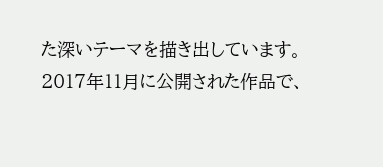た深いテーマを描き出しています。
2017年11月に公開された作品で、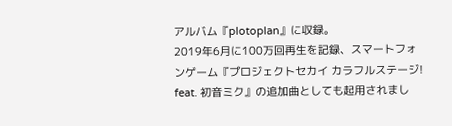アルバム『plotoplan』に収録。
2019年6月に100万回再生を記録、スマートフォンゲーム『プロジェクトセカイ カラフルステージ!
feat. 初音ミク』の追加曲としても起用されまし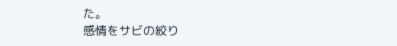た。
感情をサビの絞り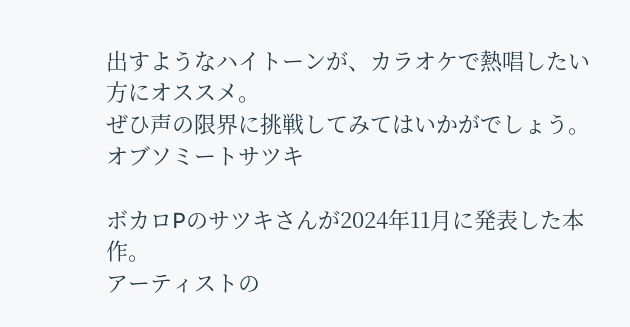出すようなハイトーンが、カラオケで熱唱したい方にオススメ。
ぜひ声の限界に挑戦してみてはいかがでしょう。
オブソミートサツキ

ボカロPのサツキさんが2024年11月に発表した本作。
アーティストの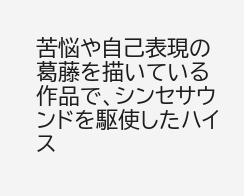苦悩や自己表現の葛藤を描いている作品で、シンセサウンドを駆使したハイス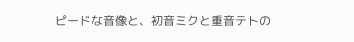ピードな音像と、初音ミクと重音テトの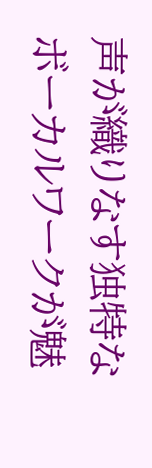声が織りなす独特なボーカルワークが魅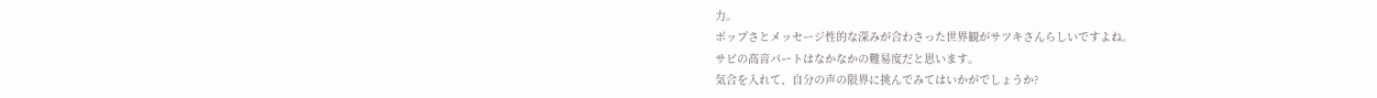力。
ポップさとメッセージ性的な深みが合わさった世界観がサツキさんらしいですよね。
サビの高音パートはなかなかの難易度だと思います。
気合を入れて、自分の声の限界に挑んでみてはいかがでしょうか?